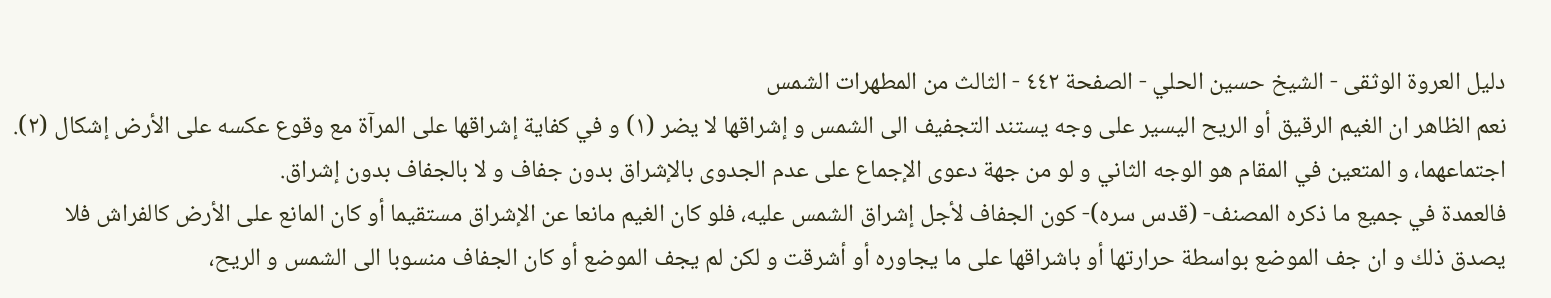دليل العروة الوثقى - الشيخ حسين الحلي - الصفحة ٤٤٢ - الثالث من المطهرات الشمس
نعم الظاهر ان الغيم الرقيق أو الريح اليسير على وجه يستند التجفيف الى الشمس و إشراقها لا يضر (١) و في كفاية إشراقها على المرآة مع وقوع عكسه على الأرض إشكال (٢).
اجتماعهما، و المتعين في المقام هو الوجه الثاني و لو من جهة دعوى الإجماع على عدم الجدوى بالإشراق بدون جفاف و لا بالجفاف بدون إشراق.
فالعمدة في جميع ما ذكره المصنف- (قدس سره)- كون الجفاف لأجل إشراق الشمس عليه، فلو كان الغيم مانعا عن الإشراق مستقيما أو كان المانع على الأرض كالفراش فلا يصدق ذلك و ان جف الموضع بواسطة حرارتها أو باشراقها على ما يجاوره أو أشرقت و لكن لم يجف الموضع أو كان الجفاف منسوبا الى الشمس و الريح،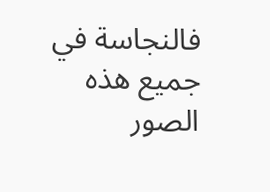فالنجاسة في جميع هذه الصور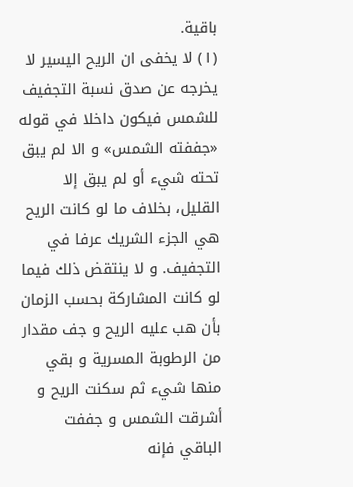باقية.
(١) لا يخفى ان الريح اليسير لا يخرجه عن صدق نسبة التجفيف للشمس فيكون داخلا في قوله «جففته الشمس» و الا لم يبق تحته شيء أو لم يبق إلا القليل، بخلاف ما لو كانت الريح هي الجزء الشريك عرفا في التجفيف. و لا ينتقض ذلك فيما لو كانت المشاركة بحسب الزمان بأن هب عليه الريح و جف مقدار من الرطوبة المسرية و بقي منها شيء ثم سكنت الريح و أشرقت الشمس و جففت الباقي فإنه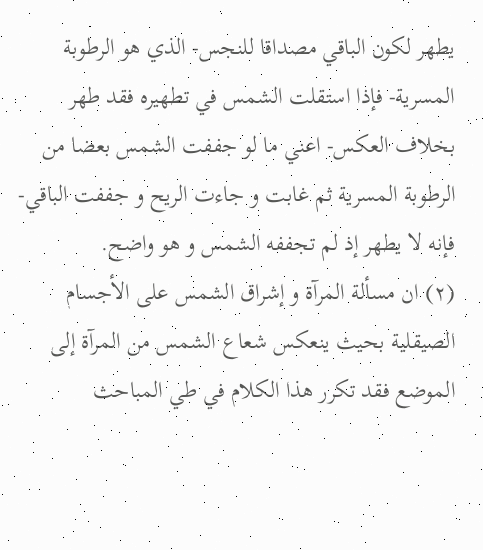يطهر لكون الباقي مصداقا للنجس- الذي هو الرطوبة المسرية- فإذا استقلت الشمس في تطهيره فقد طهر بخلاف العكس- اعني ما لو جففت الشمس بعضا من الرطوبة المسرية ثم غابت و جاءت الريح و جففت الباقي- فإنه لا يطهر إذ لم تجففه الشمس و هو واضح.
(٢) ان مسألة المرآة و إشراق الشمس على الأجسام الصيقلية بحيث ينعكس شعاع الشمس من المرآة إلى الموضع فقد تكرر هذا الكلام في طي المباحث